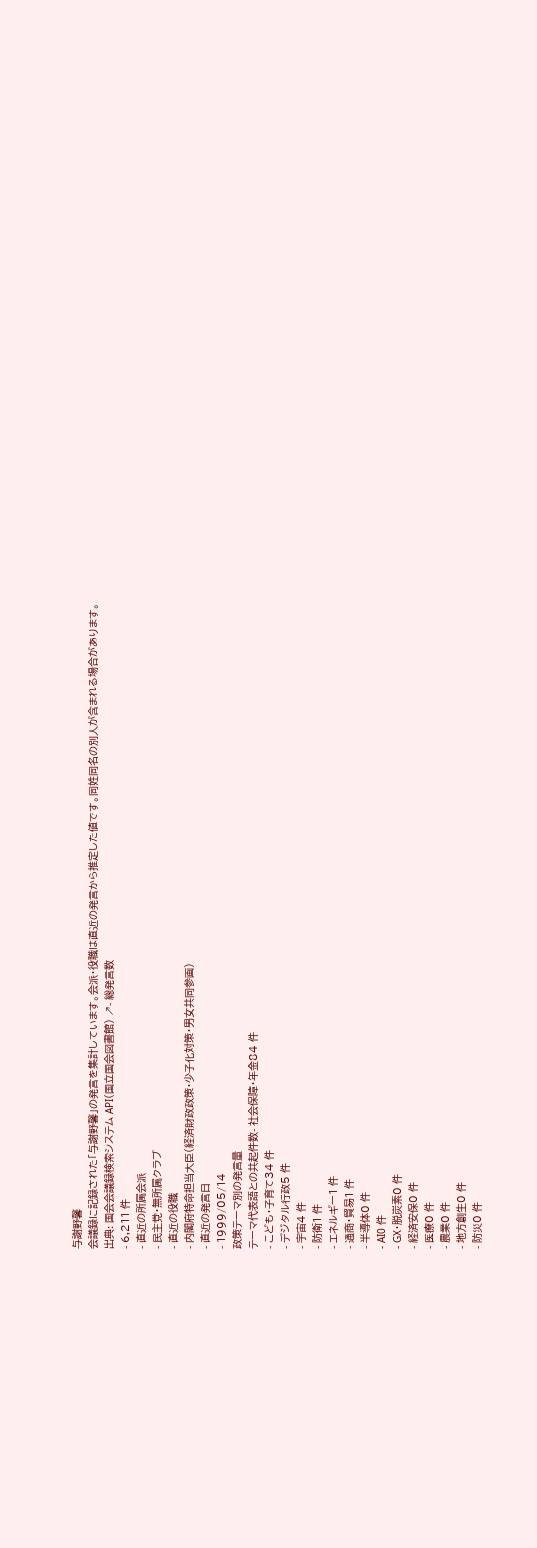与謝野馨
会議録に記録された「与謝野馨」の発言を集計しています。会派・役職は直近の発言から推定した値です。同姓同名の別人が含まれる場合があります。
出典: 国会会議録検索システム API(国立国会図書館) ↗- 総発言数
- 6,211 件
- 直近の所属会派
- 民主党・無所属クラブ
- 直近の役職
- 内閣府特命担当大臣(経済財政政策・少子化対策・男女共同参画)
- 直近の発言日
- 1999/05/14
政策テーマ別の発言量
テーマ代表語との共起件数- 社会保障・年金84 件
- こども・子育て34 件
- デジタル行政5 件
- 宇宙4 件
- 防衛1 件
- エネルギー1 件
- 通商・貿易1 件
- 半導体0 件
- AI0 件
- GX・脱炭素0 件
- 経済安保0 件
- 医療0 件
- 農業0 件
- 地方創生0 件
- 防災0 件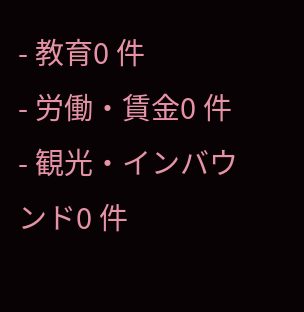- 教育0 件
- 労働・賃金0 件
- 観光・インバウンド0 件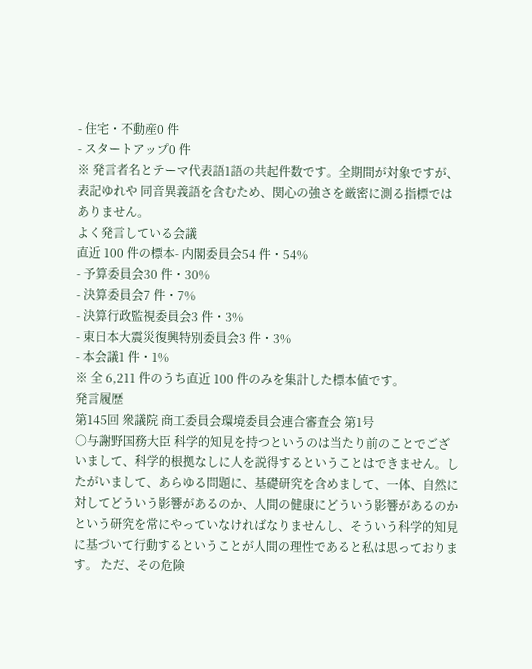- 住宅・不動産0 件
- スタートアップ0 件
※ 発言者名とテーマ代表語1語の共起件数です。全期間が対象ですが、表記ゆれや 同音異義語を含むため、関心の強さを厳密に測る指標ではありません。
よく発言している会議
直近 100 件の標本- 内閣委員会54 件・54%
- 予算委員会30 件・30%
- 決算委員会7 件・7%
- 決算行政監視委員会3 件・3%
- 東日本大震災復興特別委員会3 件・3%
- 本会議1 件・1%
※ 全 6,211 件のうち直近 100 件のみを集計した標本値です。
発言履歴
第145回 衆議院 商工委員会環境委員会連合審査会 第1号
○与謝野国務大臣 科学的知見を持つというのは当たり前のことでございまして、科学的根拠なしに人を説得するということはできません。したがいまして、あらゆる問題に、基礎研究を含めまして、一体、自然に対してどういう影響があるのか、人間の健康にどういう影響があるのかという研究を常にやっていなければなりませんし、そういう科学的知見に基づいて行動するということが人間の理性であると私は思っております。 ただ、その危険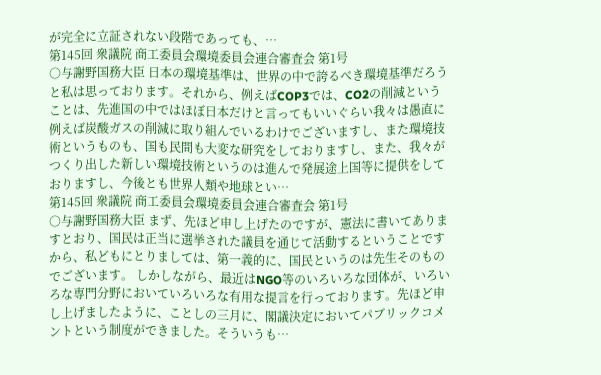が完全に立証されない段階であっても、…
第145回 衆議院 商工委員会環境委員会連合審査会 第1号
○与謝野国務大臣 日本の環境基準は、世界の中で誇るべき環境基準だろうと私は思っております。それから、例えばCOP3では、CO2の削減ということは、先進国の中ではほぼ日本だけと言ってもいいぐらい我々は愚直に例えば炭酸ガスの削減に取り組んでいるわけでございますし、また環境技術というものも、国も民間も大変な研究をしておりますし、また、我々がつくり出した新しい環境技術というのは進んで発展途上国等に提供をしておりますし、今後とも世界人類や地球とい…
第145回 衆議院 商工委員会環境委員会連合審査会 第1号
○与謝野国務大臣 まず、先ほど申し上げたのですが、憲法に書いてありますとおり、国民は正当に選挙された議員を通じて活動するということですから、私どもにとりましては、第一義的に、国民というのは先生そのものでございます。 しかしながら、最近はNGO等のいろいろな団体が、いろいろな専門分野においていろいろな有用な提言を行っております。先ほど申し上げましたように、ことしの三月に、閣議決定においてパブリックコメントという制度ができました。そういうも…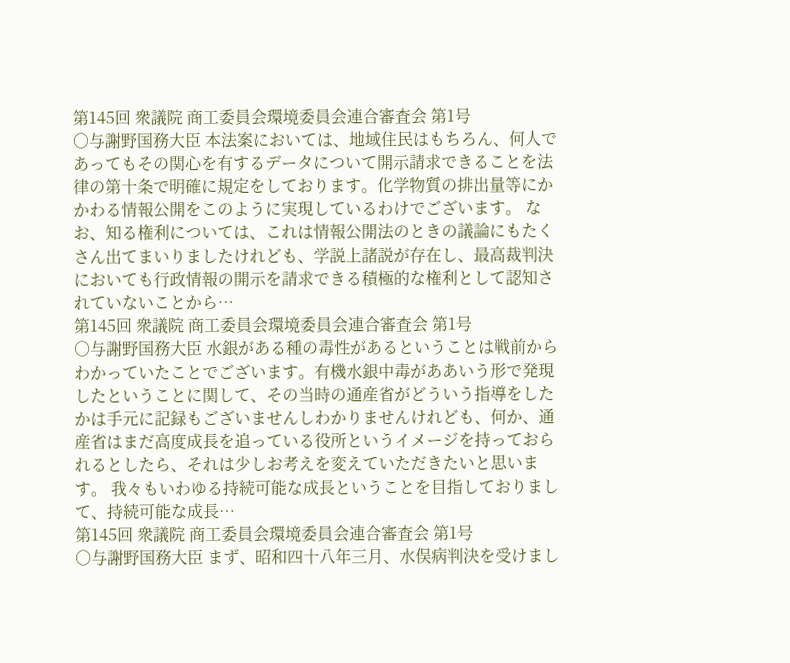第145回 衆議院 商工委員会環境委員会連合審査会 第1号
○与謝野国務大臣 本法案においては、地域住民はもちろん、何人であってもその関心を有するデータについて開示請求できることを法律の第十条で明確に規定をしております。化学物質の排出量等にかかわる情報公開をこのように実現しているわけでございます。 なお、知る権利については、これは情報公開法のときの議論にもたくさん出てまいりましたけれども、学説上諸説が存在し、最高裁判決においても行政情報の開示を請求できる積極的な権利として認知されていないことから…
第145回 衆議院 商工委員会環境委員会連合審査会 第1号
○与謝野国務大臣 水銀がある種の毒性があるということは戦前からわかっていたことでございます。有機水銀中毒がああいう形で発現したということに関して、その当時の通産省がどういう指導をしたかは手元に記録もございませんしわかりませんけれども、何か、通産省はまだ高度成長を追っている役所というイメージを持っておられるとしたら、それは少しお考えを変えていただきたいと思います。 我々もいわゆる持続可能な成長ということを目指しておりまして、持続可能な成長…
第145回 衆議院 商工委員会環境委員会連合審査会 第1号
○与謝野国務大臣 まず、昭和四十八年三月、水俣病判決を受けまし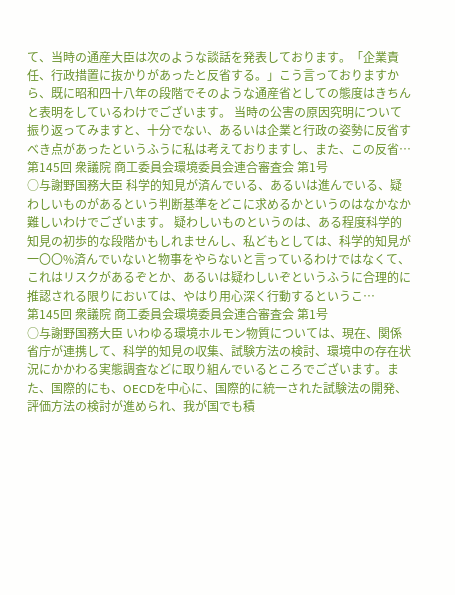て、当時の通産大臣は次のような談話を発表しております。「企業責任、行政措置に抜かりがあったと反省する。」こう言っておりますから、既に昭和四十八年の段階でそのような通産省としての態度はきちんと表明をしているわけでございます。 当時の公害の原因究明について振り返ってみますと、十分でない、あるいは企業と行政の姿勢に反省すべき点があったというふうに私は考えておりますし、また、この反省…
第145回 衆議院 商工委員会環境委員会連合審査会 第1号
○与謝野国務大臣 科学的知見が済んでいる、あるいは進んでいる、疑わしいものがあるという判断基準をどこに求めるかというのはなかなか難しいわけでございます。 疑わしいものというのは、ある程度科学的知見の初歩的な段階かもしれませんし、私どもとしては、科学的知見が一〇〇%済んでいないと物事をやらないと言っているわけではなくて、これはリスクがあるぞとか、あるいは疑わしいぞというふうに合理的に推認される限りにおいては、やはり用心深く行動するというこ…
第145回 衆議院 商工委員会環境委員会連合審査会 第1号
○与謝野国務大臣 いわゆる環境ホルモン物質については、現在、関係省庁が連携して、科学的知見の収集、試験方法の検討、環境中の存在状況にかかわる実態調査などに取り組んでいるところでございます。また、国際的にも、OECDを中心に、国際的に統一された試験法の開発、評価方法の検討が進められ、我が国でも積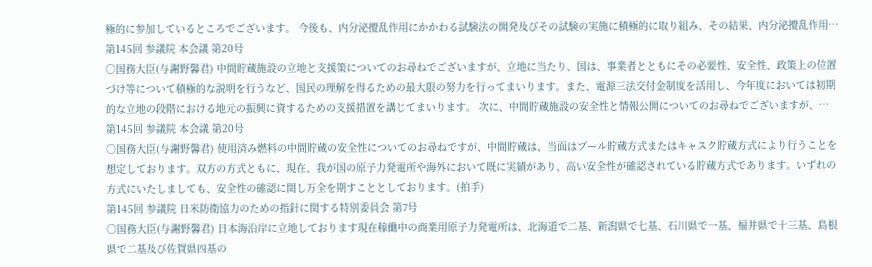極的に参加しているところでございます。 今後も、内分泌攪乱作用にかかわる試験法の開発及びその試験の実施に積極的に取り組み、その結果、内分泌攪乱作用…
第145回 参議院 本会議 第20号
○国務大臣(与謝野馨君) 中間貯蔵施設の立地と支援策についてのお尋ねでございますが、立地に当たり、国は、事業者とともにその必要性、安全性、政策上の位置づけ等について積極的な説明を行うなど、国民の理解を得るための最大限の努力を行ってまいります。また、電源三法交付金制度を活用し、今年度においては初期的な立地の段階における地元の振興に資するための支援措置を講じてまいります。 次に、中間貯蔵施設の安全性と情報公開についてのお尋ねでございますが、…
第145回 参議院 本会議 第20号
○国務大臣(与謝野馨君) 使用済み燃料の中間貯蔵の安全性についてのお尋ねですが、中間貯蔵は、当面はプール貯蔵方式またはキャスク貯蔵方式により行うことを想定しております。双方の方式ともに、現在、我が国の原子力発電所や海外において既に実績があり、高い安全性が確認されている貯蔵方式であります。いずれの方式にいたしましても、安全性の確認に関し万全を期すこととしております。(拍手)
第145回 参議院 日米防衛協力のための指針に関する特別委員会 第7号
○国務大臣(与謝野馨君) 日本海沿岸に立地しております現在稼働中の商業用原子力発電所は、北海道で二基、新潟県で七基、石川県で一基、福井県で十三基、島根県で二基及び佐賀県四基の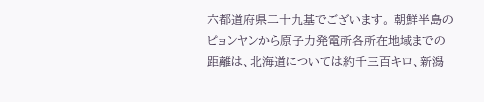六都道府県二十九基でございます。 朝鮮半島のピョンヤンから原子力発電所各所在地域までの距離は、北海道については約千三百キロ、新潟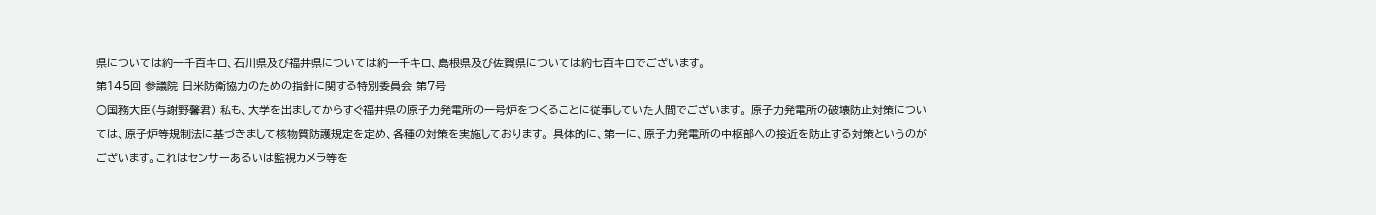県については約一千百キロ、石川県及び福井県については約一千キロ、島根県及び佐賀県については約七百キロでございます。
第145回 参議院 日米防衛協力のための指針に関する特別委員会 第7号
○国務大臣(与謝野馨君) 私も、大学を出ましてからすぐ福井県の原子力発電所の一号炉をつくることに従事していた人間でございます。 原子力発電所の破壊防止対策については、原子炉等規制法に基づきまして核物質防護規定を定め、各種の対策を実施しております。 具体的に、第一に、原子力発電所の中枢部への接近を防止する対策というのがございます。これはセンサーあるいは監視カメラ等を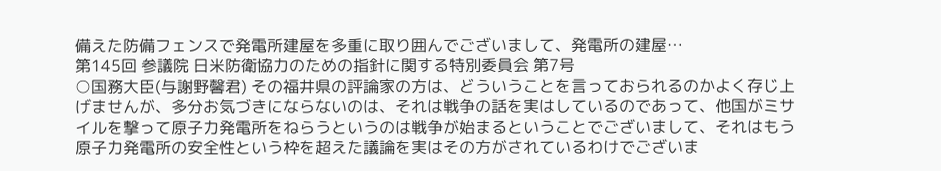備えた防備フェンスで発電所建屋を多重に取り囲んでございまして、発電所の建屋…
第145回 参議院 日米防衛協力のための指針に関する特別委員会 第7号
○国務大臣(与謝野馨君) その福井県の評論家の方は、どういうことを言っておられるのかよく存じ上げませんが、多分お気づきにならないのは、それは戦争の話を実はしているのであって、他国がミサイルを撃って原子力発電所をねらうというのは戦争が始まるということでございまして、それはもう原子力発電所の安全性という枠を超えた議論を実はその方がされているわけでございま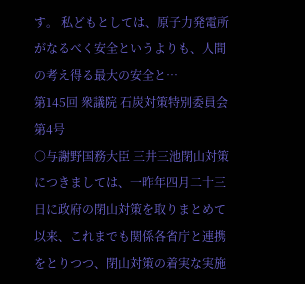す。 私どもとしては、原子力発電所がなるべく安全というよりも、人間の考え得る最大の安全と…
第145回 衆議院 石炭対策特別委員会 第4号
○与謝野国務大臣 三井三池閉山対策につきましては、一昨年四月二十三日に政府の閉山対策を取りまとめて以来、これまでも関係各省庁と連携をとりつつ、閉山対策の着実な実施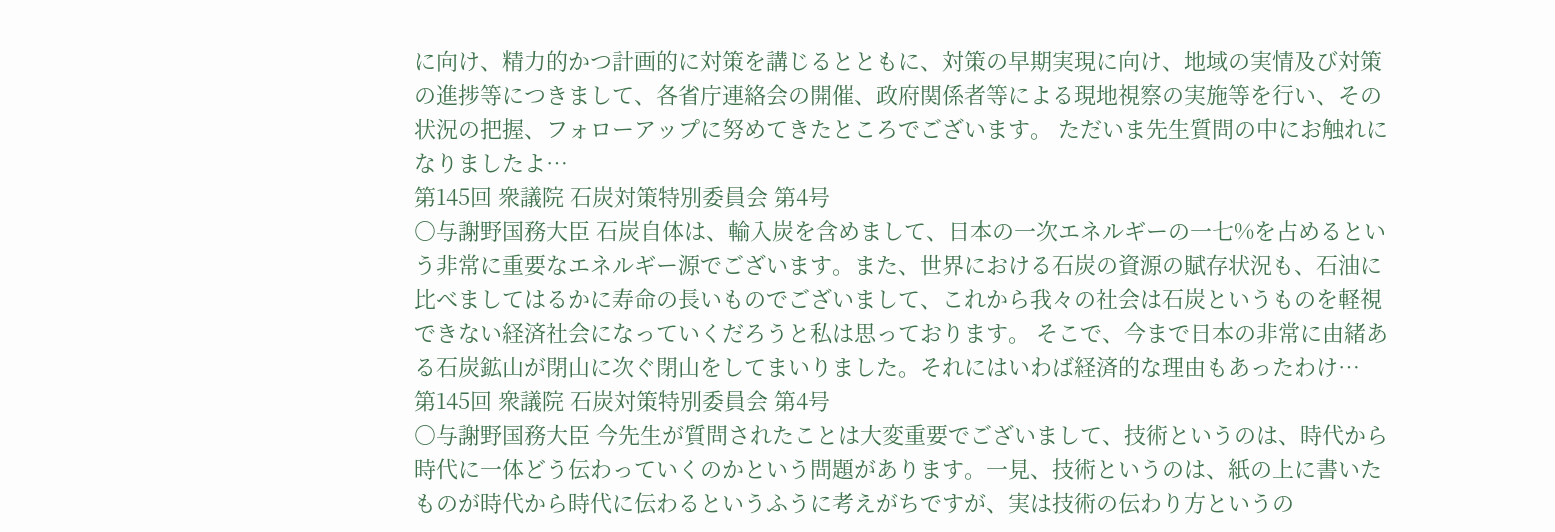に向け、精力的かつ計画的に対策を講じるとともに、対策の早期実現に向け、地域の実情及び対策の進捗等につきまして、各省庁連絡会の開催、政府関係者等による現地視察の実施等を行い、その状況の把握、フォローアップに努めてきたところでございます。 ただいま先生質問の中にお触れになりましたよ…
第145回 衆議院 石炭対策特別委員会 第4号
○与謝野国務大臣 石炭自体は、輸入炭を含めまして、日本の一次エネルギーの一七%を占めるという非常に重要なエネルギー源でございます。また、世界における石炭の資源の賦存状況も、石油に比べましてはるかに寿命の長いものでございまして、これから我々の社会は石炭というものを軽視できない経済社会になっていくだろうと私は思っております。 そこで、今まで日本の非常に由緒ある石炭鉱山が閉山に次ぐ閉山をしてまいりました。それにはいわば経済的な理由もあったわけ…
第145回 衆議院 石炭対策特別委員会 第4号
○与謝野国務大臣 今先生が質問されたことは大変重要でございまして、技術というのは、時代から時代に一体どう伝わっていくのかという問題があります。一見、技術というのは、紙の上に書いたものが時代から時代に伝わるというふうに考えがちですが、実は技術の伝わり方というの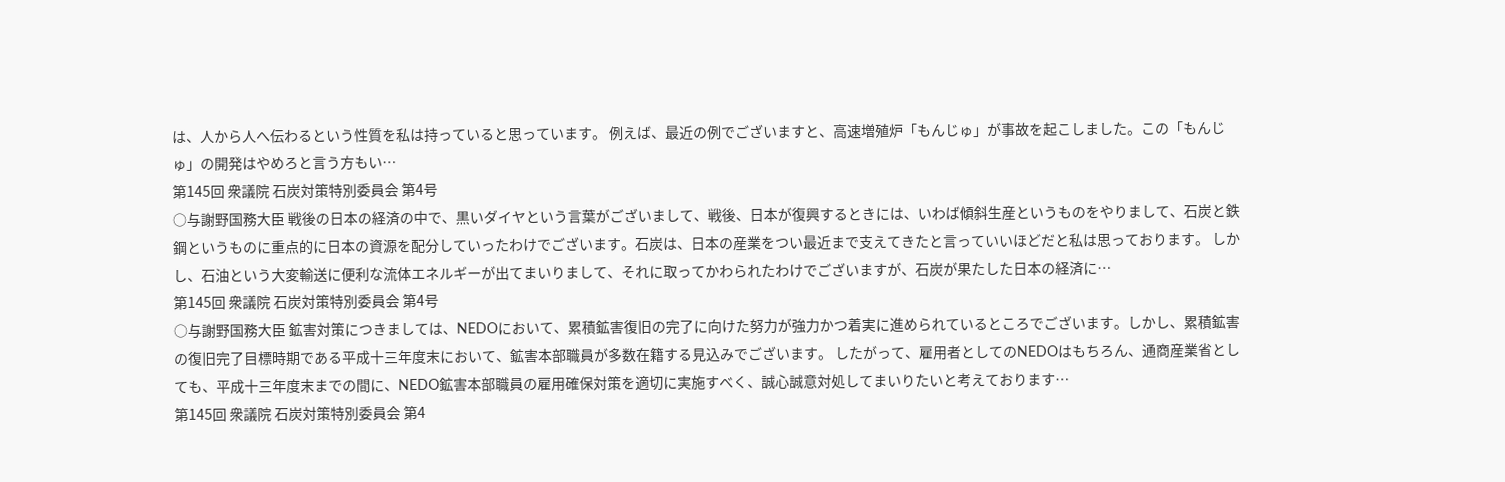は、人から人へ伝わるという性質を私は持っていると思っています。 例えば、最近の例でございますと、高速増殖炉「もんじゅ」が事故を起こしました。この「もんじゅ」の開発はやめろと言う方もい…
第145回 衆議院 石炭対策特別委員会 第4号
○与謝野国務大臣 戦後の日本の経済の中で、黒いダイヤという言葉がございまして、戦後、日本が復興するときには、いわば傾斜生産というものをやりまして、石炭と鉄鋼というものに重点的に日本の資源を配分していったわけでございます。石炭は、日本の産業をつい最近まで支えてきたと言っていいほどだと私は思っております。 しかし、石油という大変輸送に便利な流体エネルギーが出てまいりまして、それに取ってかわられたわけでございますが、石炭が果たした日本の経済に…
第145回 衆議院 石炭対策特別委員会 第4号
○与謝野国務大臣 鉱害対策につきましては、NEDOにおいて、累積鉱害復旧の完了に向けた努力が強力かつ着実に進められているところでございます。しかし、累積鉱害の復旧完了目標時期である平成十三年度末において、鉱害本部職員が多数在籍する見込みでございます。 したがって、雇用者としてのNEDOはもちろん、通商産業省としても、平成十三年度末までの間に、NEDO鉱害本部職員の雇用確保対策を適切に実施すべく、誠心誠意対処してまいりたいと考えております…
第145回 衆議院 石炭対策特別委員会 第4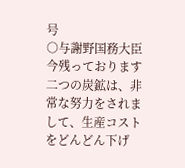号
○与謝野国務大臣 今残っております二つの炭鉱は、非常な努力をされまして、生産コストをどんどん下げ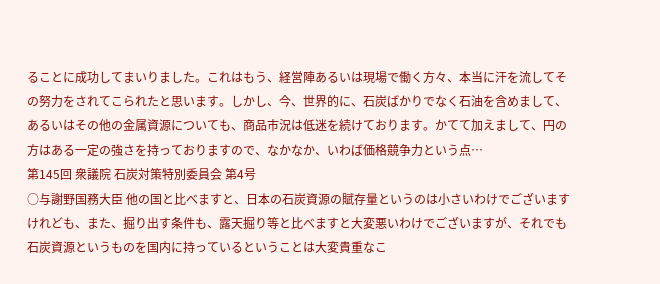ることに成功してまいりました。これはもう、経営陣あるいは現場で働く方々、本当に汗を流してその努力をされてこられたと思います。しかし、今、世界的に、石炭ばかりでなく石油を含めまして、あるいはその他の金属資源についても、商品市況は低迷を続けております。かてて加えまして、円の方はある一定の強さを持っておりますので、なかなか、いわば価格競争力という点…
第145回 衆議院 石炭対策特別委員会 第4号
○与謝野国務大臣 他の国と比べますと、日本の石炭資源の賦存量というのは小さいわけでございますけれども、また、掘り出す条件も、露天掘り等と比べますと大変悪いわけでございますが、それでも石炭資源というものを国内に持っているということは大変貴重なこ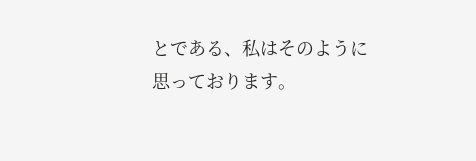とである、私はそのように思っております。